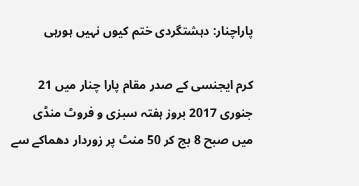پاراچنار: دہشتگردی ختم کیوں نہیں ہورہی

کرم ایجنسی کے صدر مقام پارا چنار میں 21 جنوری 2017 بروز ہفتہ سبزی و فروٹ منڈی میں صبح 8 بج کر 50 منٹ پر زوردار دھماکے سے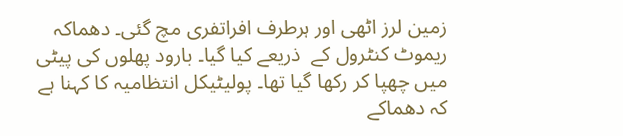زمین لرز اٹھی اور ہرطرف افراتفری مچ گئی۔ دھماکہ ریموٹ کنٹرول کے  ذریعے کیا گیا۔ بارود پھلوں کی پیٹی میں چھپا کر رکھا گیا تھا۔ پولیٹیکل انتظامیہ کا کہنا ہے کہ دھماکے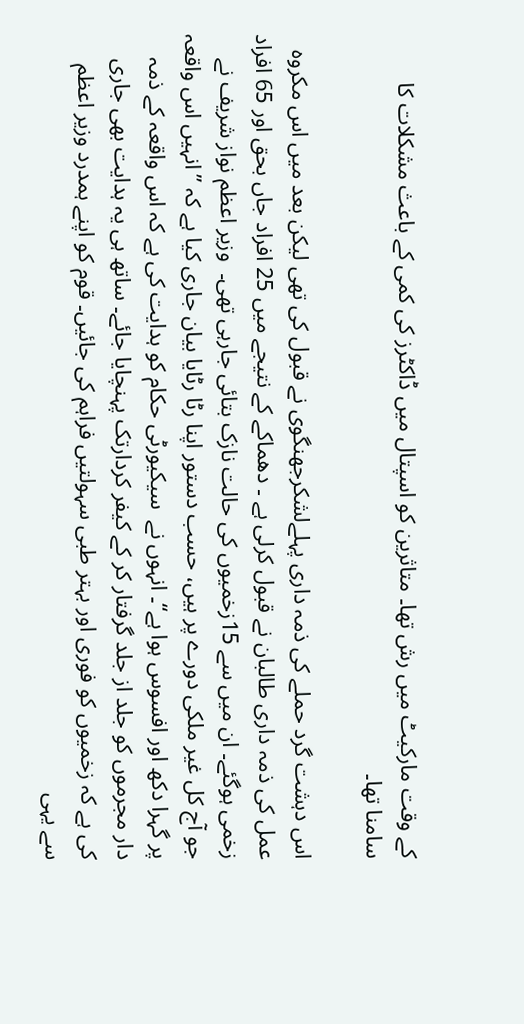کے وقت مارکیٹ میں رش تھا۔ متاثرین کو اسپتال میں ڈاکٹرز کی کمی کے باعث مشکلات کا سامنا تھا۔

اس دہشت گرد حملے کی ذمہ داری پہلےلشکرجھنگوی نے قبول کی تھی لیکن بعد میں اس مکروہ عمل کی ذمہ داری طالبان نے قبول کرلی ہے ۔ دھماکے کے نتیجے میں 25 افراد جاں بحق اور 65 افراد زخمی ہوگئے۔ ان میں سے 15زخمیوں کی حالت نازک بتائی جارہی تھی۔  وزیر اعظم نواز شریف نے جو آج کل غیر ملکی دورے پر ہیں، حسب دستور اپنا رٹا رٹایا بیان جاری کیا ہے کہ ’’انہیں اس واقعہ پر گہرا دکھ اور افسوس ہوا ہے‘‘۔ انہوں نے  سیکیورٹی حکام کو ہدایت کی ہے کہ اس واقعہ کے ذمہ دار مجرموں کو جلد از جلد گرفتار کر کے کیفر کردارتک پہنچایا جائے۔ ساتھ ہی یہ ہدایت بھی جاری کی ہے کہ زخمیوں کو فوری اور بہتر طبی سہولتیں فراہم کی جائیں۔ قوم کو اپنے ہمدرد وزیر اعظم سے یہی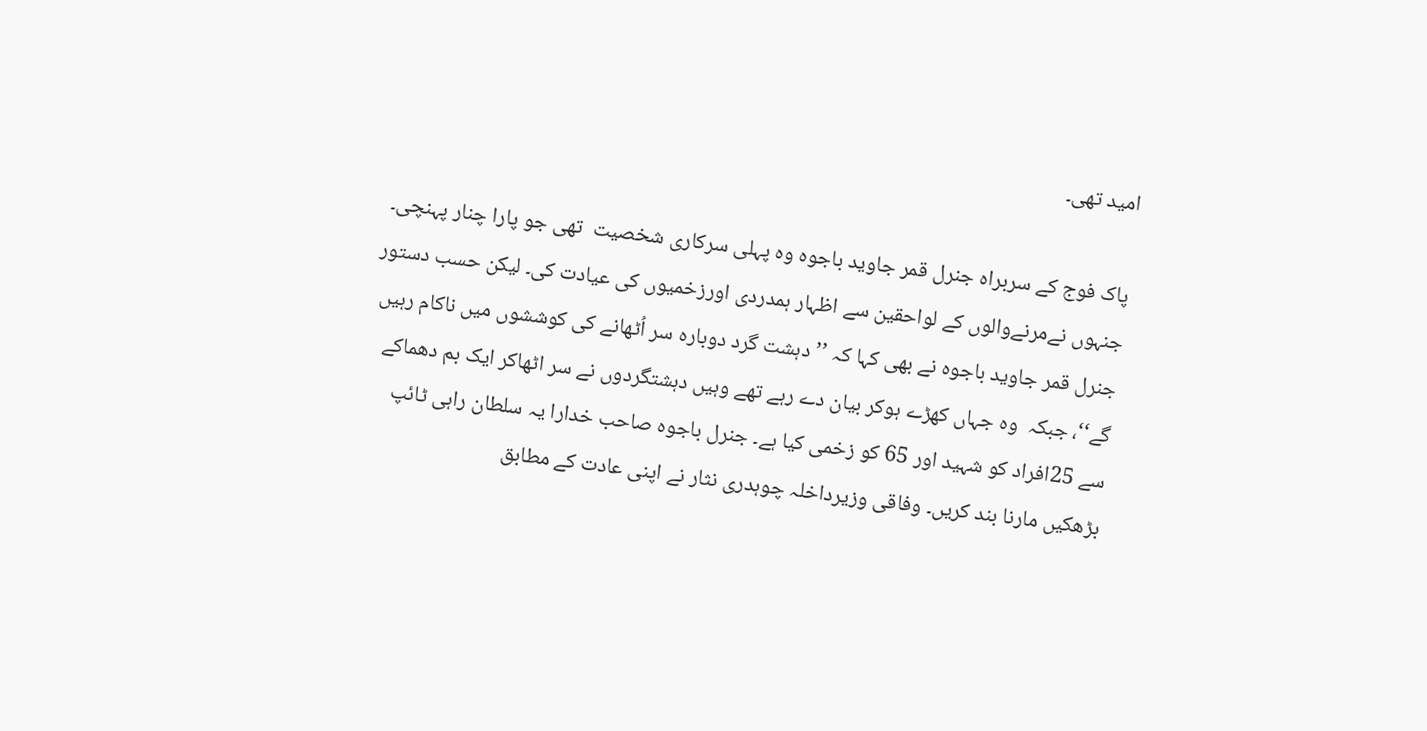امید تھی۔

پاک فوج کے سربراہ جنرل قمر جاوید باجوہ وہ پہلی سرکاری شخصیت  تھی جو پارا چنار پہنچی۔ جنہوں نےمرنےوالوں کے لواحقین سے اظہار ہمدردی اورزخمیوں کی عیادت کی۔ لیکن حسب دستور جنرل قمر جاوید باجوہ نے بھی کہا کہ ’’دہشت گرد دوبارہ سر اُٹھانے کی کوششوں میں ناکام رہیں گے‘‘، جبکہ  وہ جہاں کھڑے ہوکر بیان دے رہے تھے وہیں دہشتگردوں نے سر اٹھاکر ایک بم دھماکے سے 25افراد کو شہید اور 65 کو زخمی کیا ہے۔ جنرل باجوہ صاحب خدارا یہ سلطان راہی ٹائپ بڑھکیں مارنا بند کریں۔ وفاقی وزیرداخلہ چوہدری نثار نے اپنی عادت کے مطابق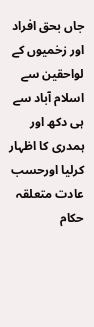جاں بحق افراد اور زخمیوں کے لواحقین سے اسلام آباد سے ہی دکھ اور ہمدری کا اظہار کرلیا اورحسب عادت متعلقہ حکام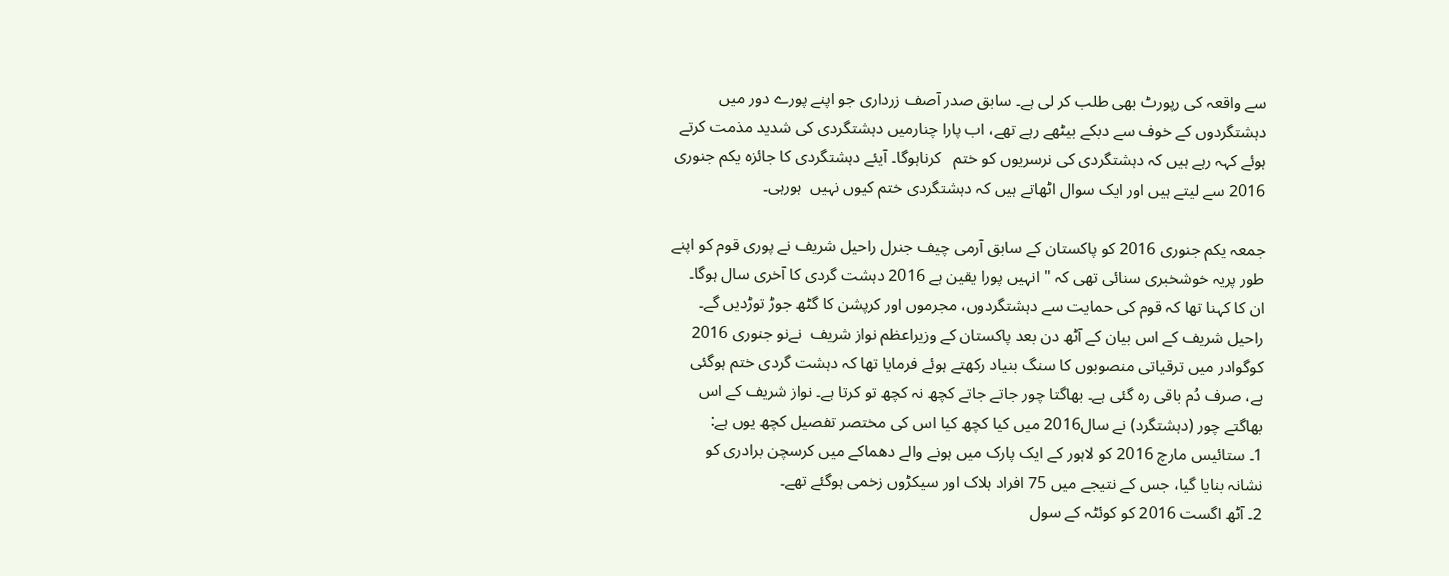سے واقعہ کی رپورٹ بھی طلب کر لی ہے۔ سابق صدر آصف زرداری جو اپنے پورے دور میں دہشتگردوں کے خوف سے دبکے بیٹھے رہے تھے، اب پارا چنارمیں دہشتگردی کی شدید مذمت کرتے ہوئے کہہ رہے ہیں کہ دہشتگردی کی نرسریوں کو ختم   کرناہوگا۔ آیئے دہشتگردی کا جائزہ یکم جنوری 2016 سے لیتے ہیں اور ایک سوال اٹھاتے ہیں کہ دہشتگردی ختم کیوں نہیں  ہورہی۔

جمعہ یکم جنوری 2016 کو پاکستان کے سابق آرمی چیف جنرل راحیل شریف نے پوری قوم کو اپنے طور پریہ خوشخبری سنائی تھی کہ " انہیں پورا یقین ہے 2016 دہشت گردی کا آخری سال ہوگا۔ ان کا کہنا تھا کہ قوم کی حمایت سے دہشتگردوں، مجرموں اور کرپشن کا گٹھ جوڑ توڑدیں گے۔ راحیل شریف کے اس بیان کے آٹھ دن بعد پاکستان کے وزیراعظم نواز شریف  نےنو جنوری 2016 کوگوادر میں ترقیاتی منصوبوں کا سنگ بنیاد رکھتے ہوئے فرمایا تھا کہ دہشت گردی ختم ہوگئی ہے، صرف دُم باقی رہ گئی ہے۔ بھاگتا چور جاتے جاتے کچھ نہ کچھ تو کرتا ہے۔ نواز شریف کے اس بھاگتے چور (دہشتگرد) نے سال2016 میں کیا کچھ کیا اس کی مختصر تفصیل کچھ یوں ہے:
1۔ ستائیس مارچ 2016 کو لاہور کے ایک پارک میں ہونے والے دھماکے میں کرسچن برادری کو نشانہ بنایا گیا، جس کے نتیجے میں 75 افراد ہلاک اور سیکڑوں زخمی ہوگئے تھے۔
2۔ آٹھ اگست 2016 کو کوئٹہ کے سول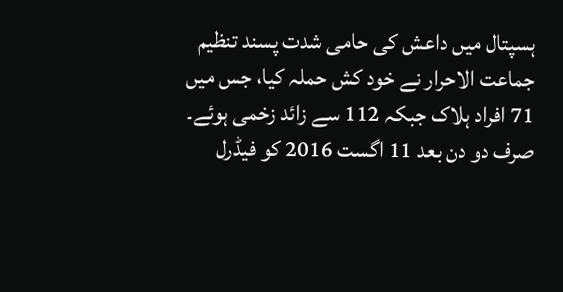ہسپتال میں داعش کی حامی شدت پسند تنظیم جماعت الاحرار نے خود کش حملہ کیا، جس میں 71 افراد ہلاک جبکہ 112 سے زائد زخمی ہوئے۔ صرف دو دن بعد 11 اگست 2016 کو فیڈرل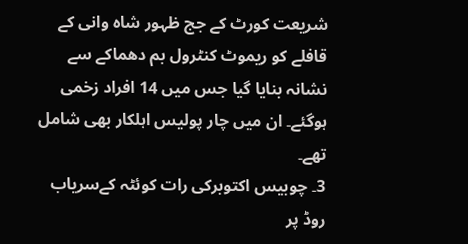شریعت کورٹ کے جج ظہور شاہ وانی کے قافلے کو ریموٹ کنٹرول بم دھماکے سے نشانہ بنایا گیا جس میں 14 افراد زخمی ہوگئے۔ ان میں چار پولیس اہلکار بھی شامل تھے۔
3۔ چوبیس اکتوبرکی رات کوئٹہ کےسریاب روڈ پر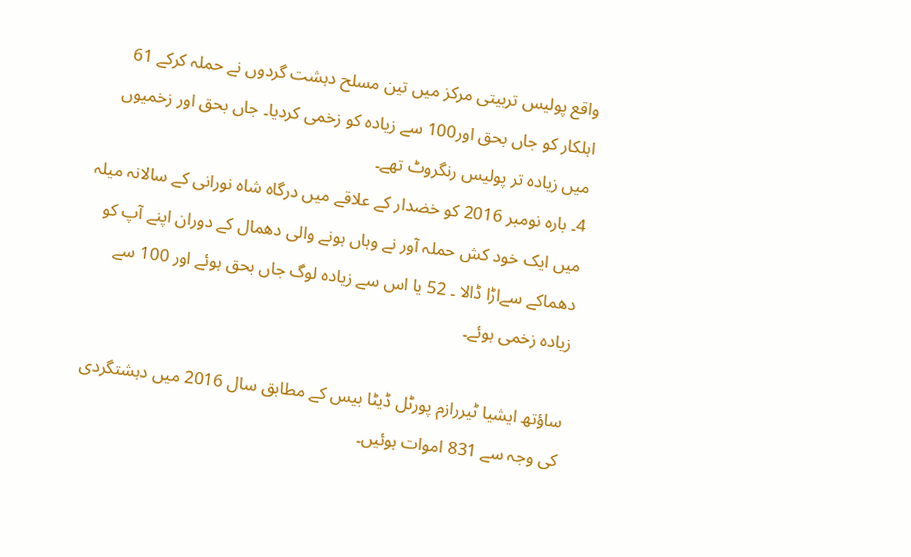واقع پولیس تربیتی مرکز میں تین مسلح دہشت گردوں نے حملہ کرکے 61 اہلکار کو جاں بحق اور100 سے زیادہ کو زخمی کردیا۔ جاں بحق اور زخمیوں میں زیادہ تر پولیس رنگروٹ تھے۔
4۔ بارہ نومبر 2016 کو خضدار کے علاقے میں درگاہ شاہ نورانی کے سالانہ میلہ میں ایک خود کش حملہ آور نے وہاں ہونے والی دھمال کے دوران اپنے آپ کو  دھماکے سےاڑا ڈالا ۔ 52 یا اس سے زیادہ لوگ جاں بحق ہوئے اور 100 سے زیادہ زخمی ہوئے۔

ساؤتھ ایشیا ٹیررازم پورٹل ڈیٹا بیس کے مطابق سال 2016 میں دہشتگردی کی وجہ سے 831 اموات ہوئیں۔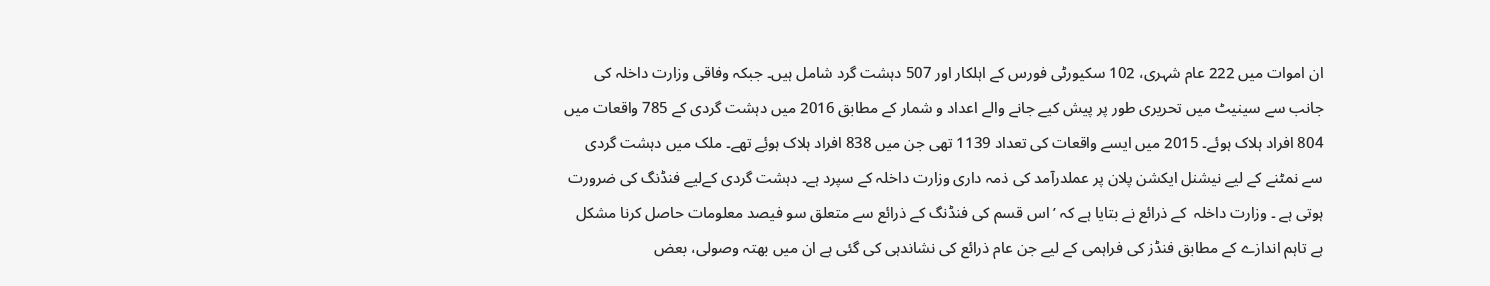ان اموات میں 222 عام شہری، 102 سکیورٹی فورس کے اہلکار اور 507 دہشت گرد شامل ہیں۔ جبکہ وفاقی وزارت داخلہ کی جانب سے سینیٹ میں تحریری طور پر پیش کیے جانے والے اعداد و شمار کے مطابق 2016 میں دہشت گردی کے 785 واقعات میں 804 افراد ہلاک ہوئے۔ 2015 میں ایسے واقعات کی تعداد 1139 تھی جن میں 838 افراد ہلاک ہوئِے تھے۔ ملک میں دہشت گردی سے نمٹنے کے لیے نیشنل ایکشن پلان پر عملدرآمد کی ذمہ داری وزارت داخلہ کے سپرد ہے۔ دہشت گردی کےلیے فنڈنگ کی ضرورت ہوتی ہے ۔ وزارت داخلہ  کے ذرائع نے بتایا ہے کہ ’اس قسم کی فنڈنگ کے ذرائع سے متعلق سو فیصد معلومات حاصل کرنا مشکل ہے تاہم اندازے کے مطابق فنڈز کی فراہمی کے لیے جن عام ذرائع کی نشاندہی کی گئی ہے ان میں بھتہ وصولی، بعض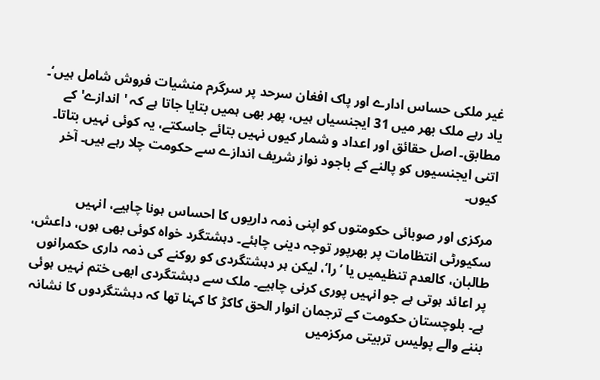غیر ملکی حساس ادارے اور پاک افغان سرحد پر سرگرم منشیات فروش شامل ہیں‘۔ یاد رہے ملک بھر میں 31 ایجنسیاں ہیں، پھر بھی ہمیں بتایا جاتا ہے کہ 'اندازے' کے مطابق۔ اصل حقائق اور اعداد و شمار کیوں نہیں بتائے جاسکتے، یہ کوئی نہیں بتاتا۔  اتنی ایجنسیوں کو پالنے کے باجود نواز شریف اندازے سے حکومت چلا رہے ہیں۔ آخر کیوں۔

مرکزی اور صوبائی حکومتوں کو اپنی ذمہ داریوں کا احساس ہونا چاہیے، انہیں سکیورٹی انتظامات پر بھرپور توجہ دینی چاہئے۔ دہشتگرد خواہ کوئی بھی ہوں، داعش، طالبان، کالعدم تنظیمیں یا ’را‘، لیکن ہر دہشتگردی کو روکنے کی ذمہ داری حکمرانوں پر اعائد ہوتی ہے جو انہیں پوری کرنی چاہیے۔ ملک سے دہشتگردی ابھی ختم نہیں ہوئی ہے۔ بلوچستان حکومت کے ترجمان انوار الحق کاکڑ کا کہنا تھا کہ دہشتگردوں کا نشانہ بننے والے پولیس تربیتی مرکزمیں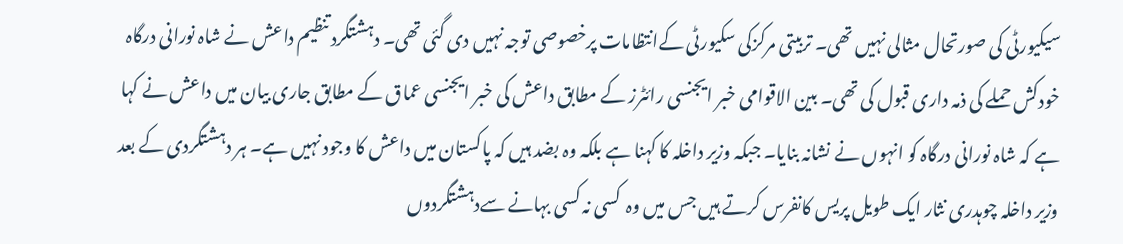سیکیورٹی کی صورتحال مثالی نہیں تھی۔ تربیتی مرکزکی سکیورٹی کےانتظامات پرخصوصی توجہ نہیں دی گئی تھی۔ دہشتگرد تنظیم داعش نے شاہ نورانی درگاہ خودکش حملے کی ذمہ داری قبول کی تھی۔ بین الاقوامی خبر ایجنسی رائٹرز کے مطابق داعش کی خبر ایجنسی عماق کے مطابق جاری بیان میں داعش نے کہا ہے کہ شاہ نورانی درگاہ کو انہوں نے نشانہ بنایا۔ جبکہ وزیر داخلہ کا کہنا ہے بلکہ وہ بضد ہیں کہ پاکستان میں داعش کا وجود نہیں ہے۔ ہر دہشتگردی کے بعد وزیر داخلہ چوہدری نثار ایک طویل پریس کانفرس کرتے ہیں جس میں وہ  کسی نہ کسی بہانے سےدہشتگردوں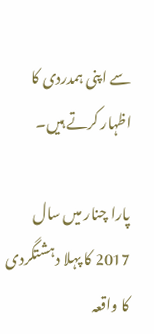سے اپنی ہمدردی کا اظہار کرتے ہیں۔

پارا چنار میں سال 2017 کا پہلا دہشتگردی کا واقعہ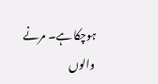ہوچکا ہے۔ مرنے والوں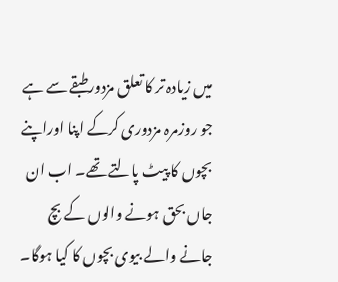میں زیادہ تر کا تعلق مزدورطبقے سے ہے جو روزمرہ مزدوری کرکے اپنا اوراپنے بچوں کا پیٹ پالتے تھے۔ اب ان جاں بحق ہونے والوں کے بچ جانے والے بیوی بچوں کا کیا ہوگا۔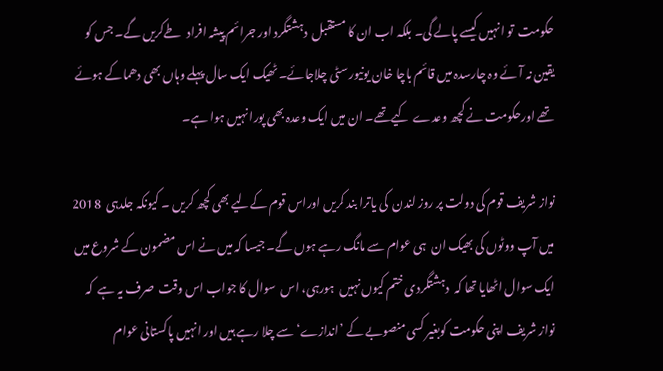حکومت  تو انہیں کیسے پالے گی۔ بلکہ اب ان کا مستقبل  دہشتگرد اور جرائم پیشہ افراد  طےکریں گے۔ جس کو یقین نہ آئے وہ چارسدہ میں قائم باچا خان یونیورسٹی چلاجائے۔ ٹھیک ایک سال پہلے وہاں بھی دھماکے ہوئے تھے اورحکومت نے کچھ وعدے  کیےتھے۔ ان میں ایک وعدہ بھی پورا نہیں ہوا ہے۔

نواز شریف قوم کی دولت پر روز لندن  کی یاترا بند کریں اوراس قوم کےلیے بھی کچھ کریں ۔ کیونکہ جلدہی  2018 میں آپ ووٹوں کی بھیک ان  ہی عوام سے مانگ رہے ہوں گے۔ جیسا کہ میں نے اس مضمون کے شروع میں ایک سوال اٹھایا تھا کہ  دہشتگردی ختم کیوں نہیں  ہورہی، اس  سوال کا جواب اس وقت  صرف یہ ہے  کہ نواز شریف اپنی حکومت کوبغیر کسی منصوبے کے ’اندازے‘ سے چلا رہے ہیں اور انہیں پاکستانی عوام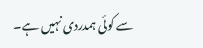سے کوئی ہمدردی نہیں ہے۔